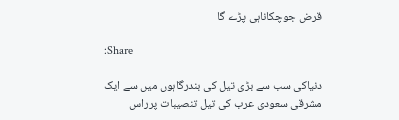قرض جوچکاناہی پڑے گا

:Share

دنیاکی سب سے بڑی تیل کی بندرگاہوں میں سے ایک مشرقی سعودی عرب کی تیل تنصیبات پرراس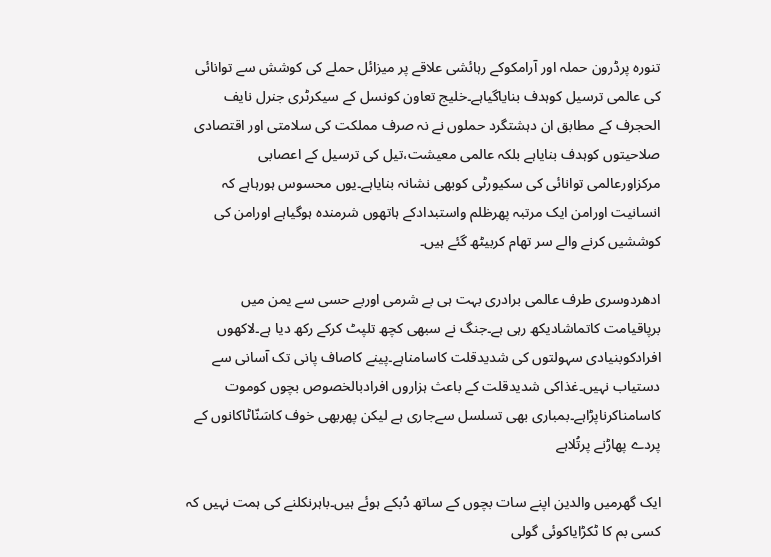تنورہ پرڈرون حملہ اور آرامکوکے رہائشی علاقے پر میزائل حملے کی کوشش سے توانائی کی عالمی ترسیل کوہدف بنایاگیاہے۔خلیج تعاون کونسل کے سیکرٹری جنرل نایف الحجرف کے مطابق ان دہشتگرد حملوں نے نہ صرف مملکت کی سلامتی اور اقتصادی صلاحیتوں کوہدف بنایاہے بلکہ عالمی معیشت،تیل کی ترسیل کے اعصابی مرکزاورعالمی توانائی کی سکیورٹی کوبھی نشانہ بنایاہے۔یوں محسوس ہورہاہے کہ انسانیت اورامن ایک مرتبہ پھرظلم واستبدادکے ہاتھوں شرمندہ ہوگیاہے اورامن کی کوششیں کرنے والے سر تھام کربیٹھ گئے ہیں۔

ادھردوسری طرف عالمی برادری بہت ہی بے شرمی اوربے حسی سے یمن میں برپاقیامت کاتماشادیکھ رہی ہے۔جنگ نے سبھی کچھ تلپٹ کرکے رکھ دیا ہے۔لاکھوں افرادکوبنیادی سہولتوں کی شدیدقلت کاسامناہے۔پینے کاصاف پانی تک آسانی سے دستیاب نہیں۔غذاکی شدیدقلت کے باعث ہزاروں افرادبالخصوص بچوں کوموت کاسامناکرناپڑاہے۔بمباری بھی تسلسل سےجاری ہے لیکن پھربھی خوف کاسَنّاٹاکانوں کے پردے پھاڑنے پرتُلاہے

ایک گھرمیں والدین اپنے سات بچوں کے ساتھ دُبکے ہوئے ہیں۔باہرنکلنے کی ہمت نہیں کہ کسی بم کا ٹکڑایاکوئی گولی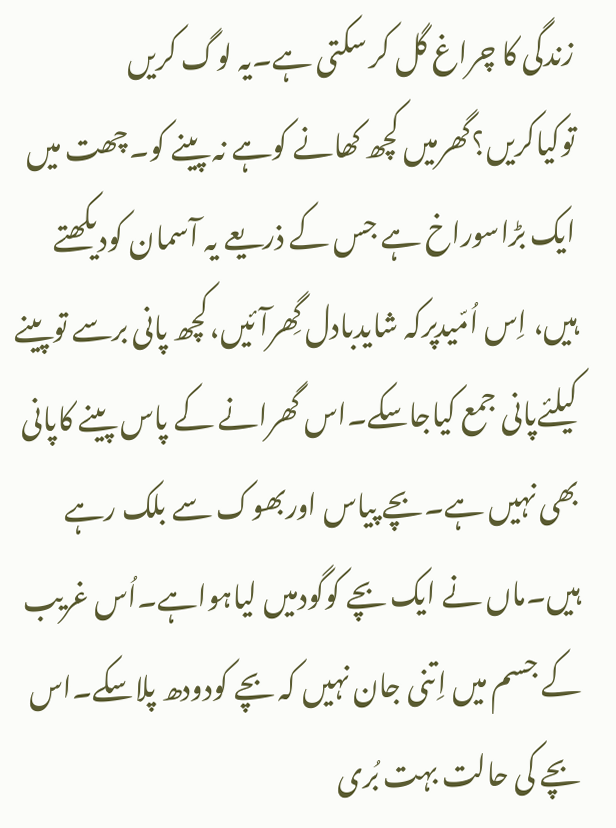زندگی کا چراغ گل کر سکتی ہے۔یہ لوگ کریں توکیاکریں؟گھرمیں کچھ کھانے کوہے نہ پینے کو۔چھت میں ایک بڑاسوراخ ہے جس کے ذریعے یہ آسمان کودیکھتے ہیں، اِس اُمّیدپرکہ شایدبادل گِھرآئیں،کچھ پانی برسے توپینے کیلئےپانی جمع کیاجاسکے۔اس گھرانے کے پاس پینے کاپانی بھی نہیں ہے۔بچے پیاس اوربھوک سے بلک رہے ہیں۔ماں نے ایک بچے کوگودمیں لیاہواہے۔اُس غریب کے جسم میں اِتنی جان نہیں کہ بچے کودودھ پلاسکے۔اس بچے کی حالت بہت بُری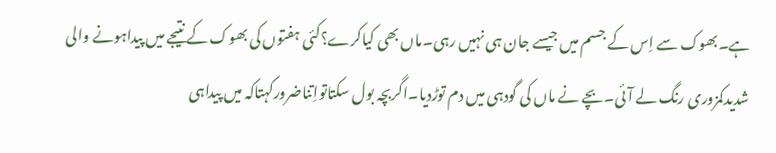ہے۔بھوک سے اِس کے جسم میں جیسے جان ہی نہیں رہی۔ماں بھی کیاکرے؟کئی ہفتوں کی بھوک کے نتیجے میں پیداہونے والی شدیدکمزوری رنگ لے آئی۔بچے نے ماں کی گودہی میں دم توڑدیا۔اگربچہ بول سکتاتواِتناضرورکہتاکہ میں پیداہی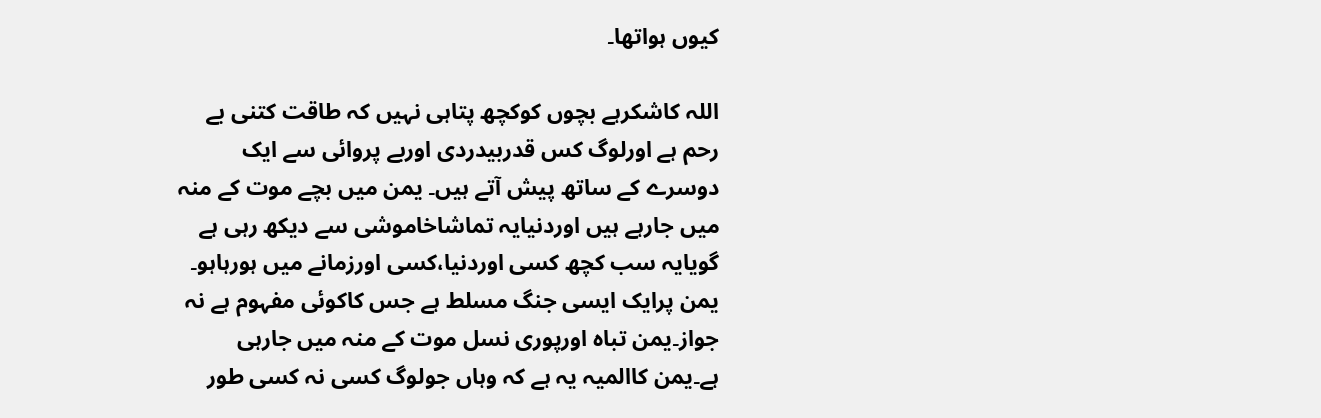کیوں ہواتھا۔

اللہ کاشکرہے بچوں کوکچھ پتاہی نہیں کہ طاقت کتنی بے رحم ہے اورلوگ کس قدربیدردی اوربے پروائی سے ایک دوسرے کے ساتھ پیش آتے ہیں۔ یمن میں بچے موت کے منہ میں جارہے ہیں اوردنیایہ تماشاخاموشی سے دیکھ رہی ہے گویایہ سب کچھ کسی اوردنیا،کسی اورزمانے میں ہورہاہو۔ یمن پرایک ایسی جنگ مسلط ہے جس کاکوئی مفہوم ہے نہ جواز۔یمن تباہ اورپوری نسل موت کے منہ میں جارہی ہے۔یمن کاالمیہ یہ ہے کہ وہاں جولوگ کسی نہ کسی طور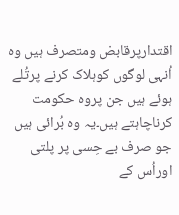اقتدارپرقابض ومتصرف ہیں وہ اُنہی لوگوں کوہلاک کرنے پرتُلے ہوئے ہیں جن پروہ حکومت کرناچاہتے ہیں۔یہ وہ بُرائی ہیں جو صرف بے حِسی پر پلتی اوراُس کے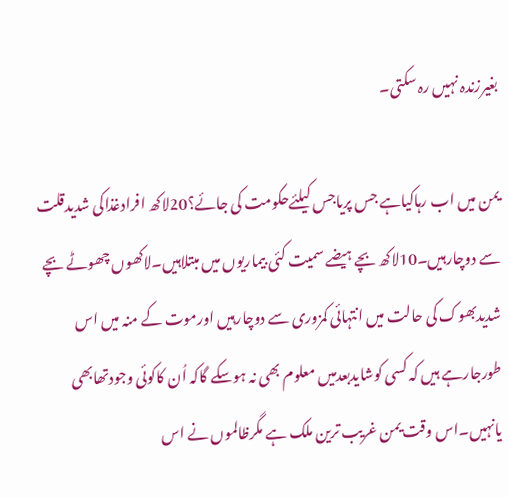بغیرزندہ نہیں رہ سکتی۔

یمن میں اب رہاکیاہے جس پریاجس کیلئےحکومت کی جائے؟20لاکھ افرادغذاکی شدیدقلت سے دوچارہیں۔10لاکھ بچے ہیضے سمیت کئی بیماریوں میں مبتلاہیں۔لاکھوں چھوٹے بچے شدیدبھوک کی حالت میں انتہائی کمزوری سے دوچارہیں اورموت کے منہ میں اس طورجارہے ہیں کہ کسی کوشایدبعدمیں معلوم بھی نہ ہوسکے گاکہ اُن کاکوئی وجودتھابھی یانہیں۔اس وقت یمن غریب ترین ملک ہے مگرظالموں نے اس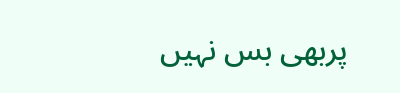پربھی بس نہیں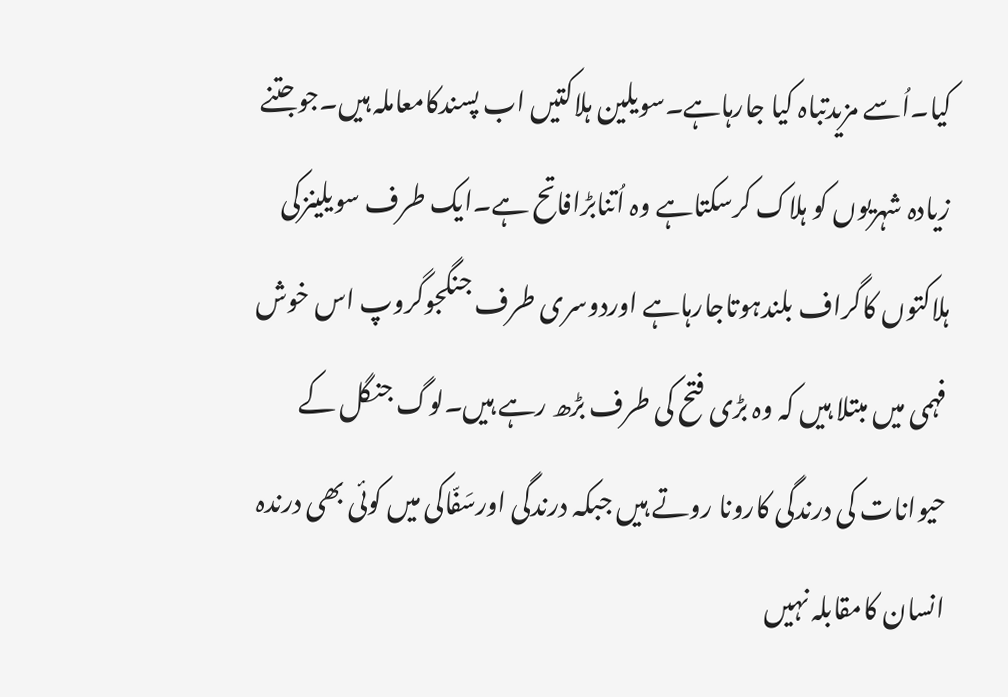کیا۔اُسے مزیدتباہ کیا جارہاہے۔سویلین ہلاکتیں اب پسندکامعاملہ ہیں۔جوجتنے زیادہ شہریوں کو ہلاک کرسکتاہے وہ اُتنابڑافاتح ہے۔ایک طرف سویلینزکی ہلاکتوں کاگراف بلندہوتاجارہاہے اوردوسری طرف جنگجوگروپ اس خوش فہمی میں مبتلا ہیں کہ وہ بڑی فتح کی طرف بڑھ رہے ہیں۔لوگ جنگل کے حیوانات کی درندگی کارونا روتے ہیں جبکہ درندگی اورسَفّاکی میں کوئی بھی درندہ انسان کامقابلہ نہیں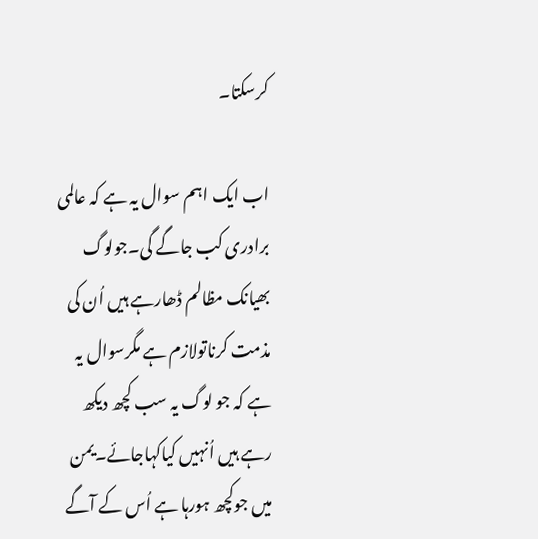کرسکتا۔

اب ایک اہم سوال یہ ہے کہ عالمی برادری کب جاگے گی۔جولوگ بھیانک مظالم ڈھارہے ہیں اُن کی مذمت کرناتولازم ہے مگرسوال یہ ہے کہ جو لوگ یہ سب کچھ دیکھ رہے ہیں اُنہیں کیاکہاجائے۔یمن میں جوکچھ ہورہا ہے اُس کے آگے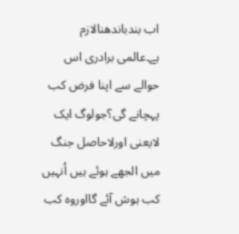اب بندباندھنالازم ہے۔عالمی برادری اس حوالے سے اپنا فرض کب پہچانے گی؟جولوگ ایک لایعنی اورلاحاصل جنگ میں الجھے ہوئے ہیں اُنہیں کب ہوش آئے گااوروہ کب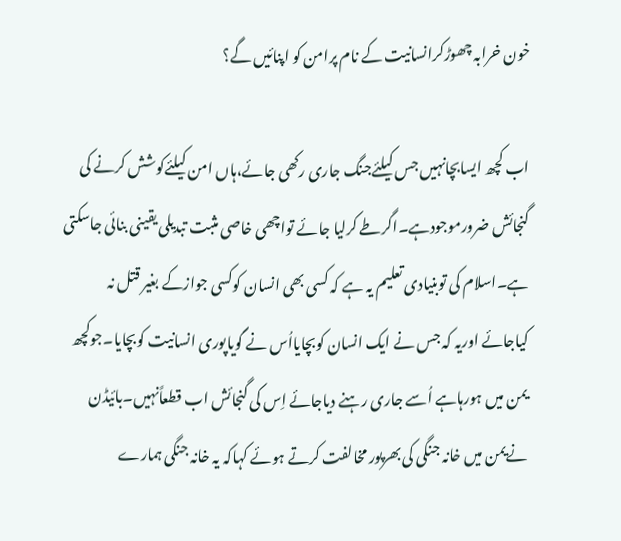خون خرابہ چھوڑکرانسانیت کے نام پرامن کو اپنائیں گے؟

اب کچھ ایسابچانہیں جس کیلئےجنگ جاری رکھی جائے،ہاں امن کیلئےکوشش کرنے کی گنجائش ضرورموجودہے۔اگرطے کرلیا جائے تواچھی خاصی مثبت تبدیلی یقینی بنائی جاسکتی ہے۔اسلام کی توبنیادی تعلیم یہ ہے کہ کسی بھی انسان کوکسی جوازکے بغیر قتل نہ کیاجائے اوریہ کہ جس نے ایک انسان کوبچایااُس نے گویاپوری انسانیت کوبچایا۔جوکچھ یمن میں ہورہاہے اُسے جاری رہنے دیاجائے اِس کی گنجائش اب قطعاًنہیں۔بائیڈن نےیمن میں خانہ جنگی کی بھرپور مخالفت کرتے ہوئے کہاکہ یہ خانہ جنگی ہمارے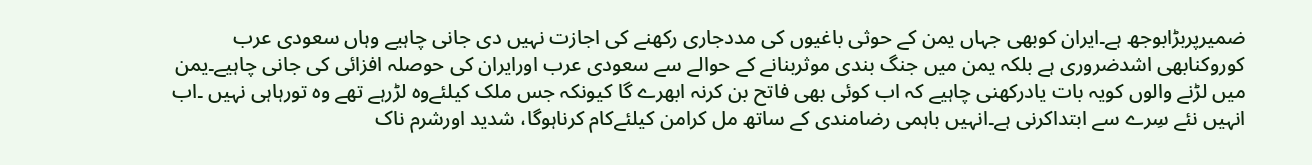ضمیرپربڑابوجھ ہے۔ایران کوبھی جہاں یمن کے حوثی باغیوں کی مددجاری رکھنے کی اجازت نہیں دی جانی چاہیے وہاں سعودی عرب کوروکنابھی اشدضروری ہے بلکہ یمن میں جنگ بندی موثربنانے کے حوالے سے سعودی عرب اورایران کی حوصلہ افزائی کی جانی چاہیے۔یمن میں لڑنے والوں کویہ بات یادرکھنی چاہیے کہ اب کوئی بھی فاتح بن کرنہ ابھرے گا کیونکہ جس ملک کیلئےوہ لڑرہے تھے وہ تورہاہی نہیں ۔اب انہیں نئے سِرے سے ابتداکرنی ہے۔انہیں باہمی رضامندی کے ساتھ مل کرامن کیلئےکام کرناہوگا، شدید اورشرم ناک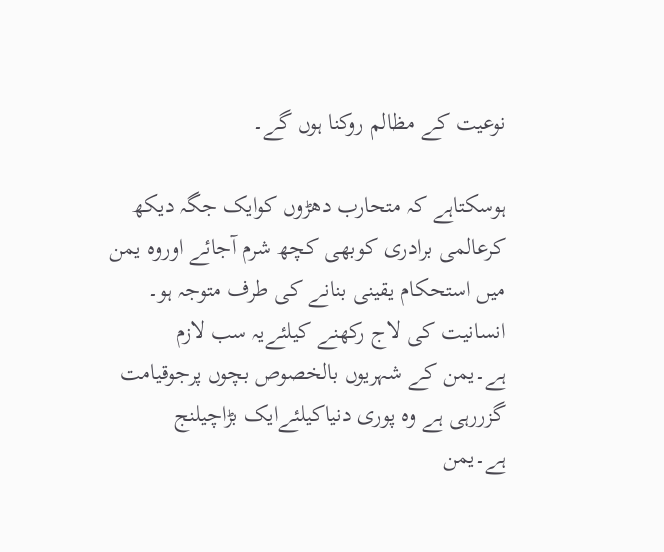نوعیت کے مظالم روکنا ہوں گے۔

ہوسکتاہے کہ متحارب دھڑوں کوایک جگہ دیکھ کرعالمی برادری کوبھی کچھ شرم آجائے اوروہ یمن میں استحکام یقینی بنانے کی طرف متوجہ ہو۔ انسانیت کی لاج رکھنے کیلئےیہ سب لازم ہے۔یمن کے شہریوں بالخصوص بچوں پرجوقیامت گزررہی ہے وہ پوری دنیاکیلئےایک بڑاچیلنج ہے۔یمن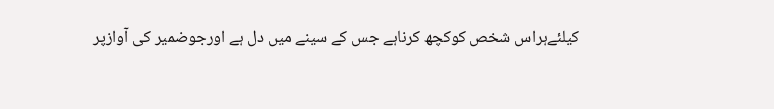کیلئےہراس شخص کوکچھ کرناہے جس کے سینے میں دل ہے اورجوضمیر کی آوازپر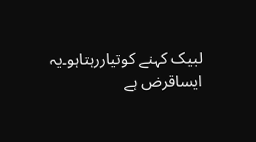لبیک کہنے کوتیاررہتاہو۔یہ ایساقرض ہے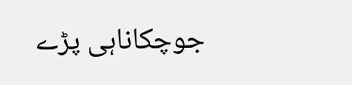جوچکاناہی پڑے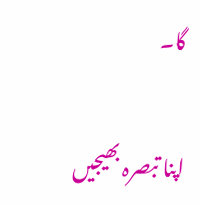گا۔

اپنا تبصرہ بھیجیں